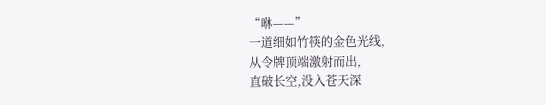“咻——”
一道细如竹筷的金色光线,
从令牌顶端激射而出,
直破长空,没入苍天深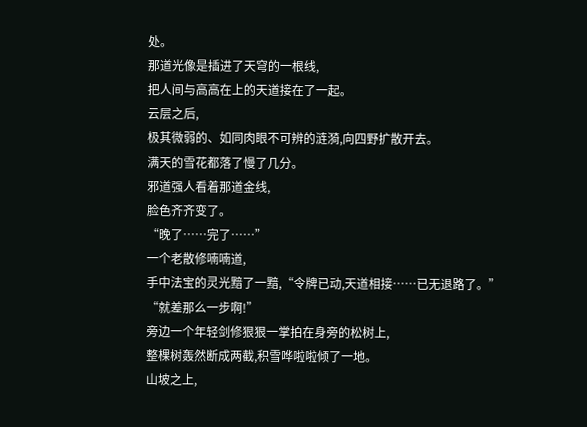处。
那道光像是插进了天穹的一根线,
把人间与高高在上的天道接在了一起。
云层之后,
极其微弱的、如同肉眼不可辨的涟漪,向四野扩散开去。
满天的雪花都落了慢了几分。
邪道强人看着那道金线,
脸色齐齐变了。
“晚了……完了……”
一个老散修喃喃道,
手中法宝的灵光黯了一黯,“令牌已动,天道相接……已无退路了。”
“就差那么一步啊!”
旁边一个年轻剑修狠狠一掌拍在身旁的松树上,
整棵树轰然断成两截,积雪哗啦啦倾了一地。
山坡之上,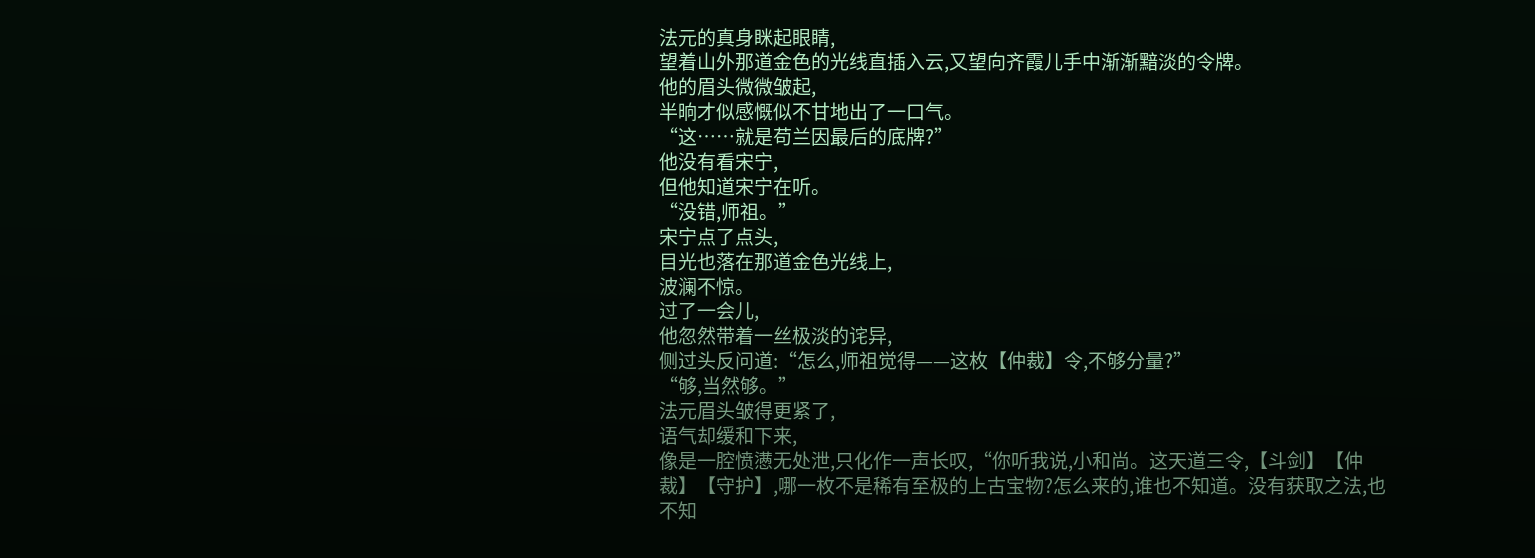法元的真身眯起眼睛,
望着山外那道金色的光线直插入云,又望向齐霞儿手中渐渐黯淡的令牌。
他的眉头微微皱起,
半晌才似感慨似不甘地出了一口气。
“这……就是苟兰因最后的底牌?”
他没有看宋宁,
但他知道宋宁在听。
“没错,师祖。”
宋宁点了点头,
目光也落在那道金色光线上,
波澜不惊。
过了一会儿,
他忽然带着一丝极淡的诧异,
侧过头反问道:“怎么,师祖觉得——这枚【仲裁】令,不够分量?”
“够,当然够。”
法元眉头皱得更紧了,
语气却缓和下来,
像是一腔愤懑无处泄,只化作一声长叹,“你听我说,小和尚。这天道三令,【斗剑】【仲裁】【守护】,哪一枚不是稀有至极的上古宝物?怎么来的,谁也不知道。没有获取之法,也不知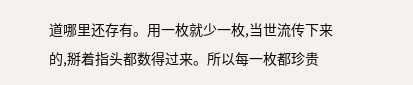道哪里还存有。用一枚就少一枚,当世流传下来的,掰着指头都数得过来。所以每一枚都珍贵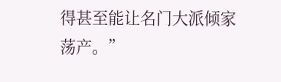得甚至能让名门大派倾家荡产。”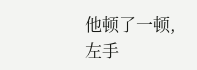他顿了一顿,
左手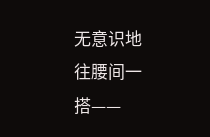无意识地往腰间一搭——